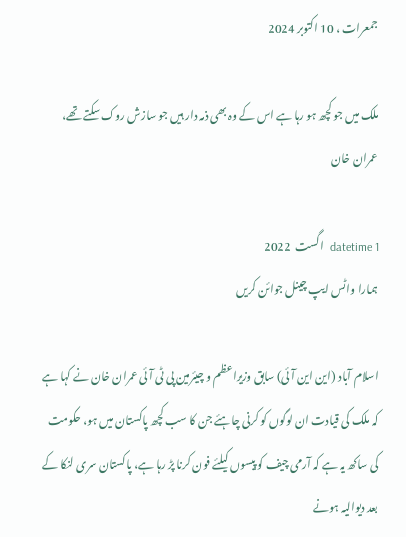جمعرات ، 10 اکتوبر 2024

ملک میں جو کچھ ہو رہا ہے اس کے وہ بھی ذمہ دار ہیں جو سازش روک سکتے تھے، عمران خان

datetime 1  اگست  2022
ہمارا واٹس ایپ چینل جوائن کریں

اسلام آباد (این این آئی) سابق وزیراعظم و چیئرمین پی ٹی آئی عمران خان نے کہا ہے کہ ملک کی قیادت ان لوگوں کو کرنی چاہئے جن کا سب کچھ پاکستان میں ہو، حکومت کی ساکھ یہ ہے کہ آرمی چیف کو پیسوں کیلئے فون کرنا پڑ رہا ہے، پاکستان سری لنکا کے بعد دیوالیہ ہونے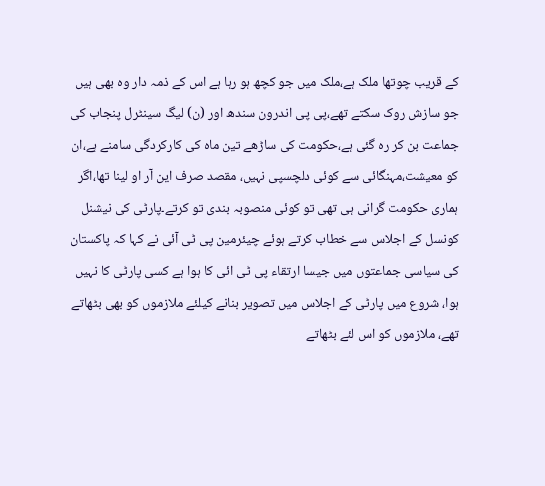کے قریب چوتھا ملک ہے،ملک میں جو کچھ ہو رہا ہے اس کے ذمہ دار وہ بھی ہیں جو سازش روک سکتے تھے،پی پی اندرون سندھ اور (ن) لیگ سینٹرل پنجاب کی جماعت بن کر رہ گئی ہے،حکومت کی ساڑھے تین ماہ کی کارکردگی سامنے ہے،ان کو معیشت،مہنگائی سے کوئی دلچسپی نہیں، مقصد صرف این آر او لینا تھا،اگر ہماری حکومت گرانی ہی تھی تو کوئی منصوبہ بندی تو کرتے۔پارٹی کی نیشنل کونسل کے اجلاس سے خطاب کرتے ہوئے چیئرمین پی ٹی آئی نے کہا کہ پاکستان کی سیاسی جماعتوں میں جیسا ارتقاء پی ٹی ائی کا ہوا ہے کسی پارٹی کا نہیں ہوا، شروع میں پارٹی کے اجلاس میں تصویر بنانے کیلئے ملازموں کو بھی بٹھاتے تھے، ملازموں کو اس لئے بٹھاتے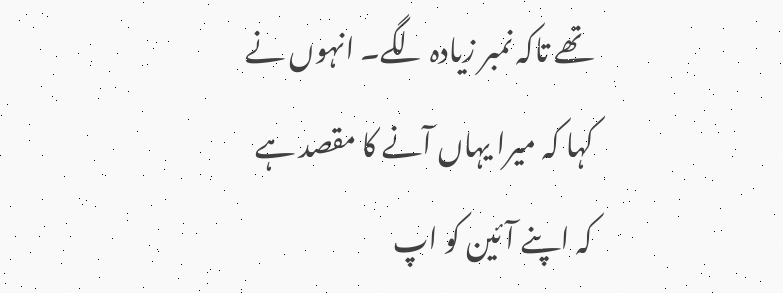تھے تاکہ نمبر زیادہ لگے۔ انہوں نے کہا کہ میرا یہاں آنے کا مقصد ہے کہ اپنے آئین کو اپ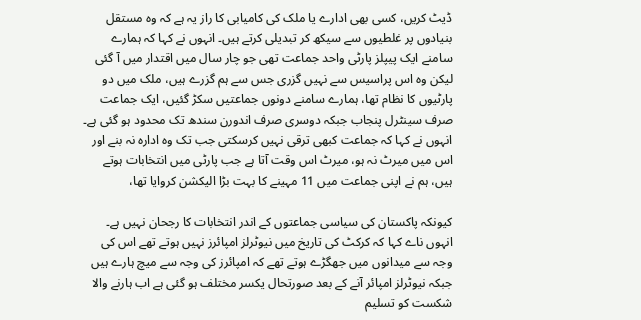ڈیٹ کریں، کسی بھی ادارے یا ملک کی کامیابی کا راز یہ ہے کہ وہ مستقل بنیادوں پر غلطیوں سے سیکھ کر تبدیلی کرتے ہیں۔ انہوں نے کہا کہ ہمارے سامنے ایک پیپلز پارٹی واحد جماعت تھی جو چار سال میں اقتدار میں آ گئی لیکن وہ اس پراسیس سے نہیں گزری جس سے ہم گزرے ہیں، ملک میں دو پارٹیوں کا نظام تھا، ہمارے سامنے دونوں جماعتیں سکڑ گئیں، ایک جماعت صرف سینٹرل پنجاب جبکہ دوسری صرف اندورن سندھ تک محدود ہو گئی ہے۔ انہوں نے کہا کہ جماعت کبھی ترقی نہیں کرسکتی جب تک وہ ادارہ نہ بنے اور اس میں میرٹ نہ ہو، میرٹ اس وقت آتا ہے جب پارٹی میں انتخابات ہوتے ہیں، ہم نے اپنی جماعت میں 11 مہینے کا بہت بڑا الیکشن کروایا تھا،

کیونکہ پاکستان کی سیاسی جماعتوں کے اندر انتخابات کا رجحان نہیں ہے۔ انہوں ناے کہا کہ کرکٹ کی تاریخ میں نیوٹرلز امپائرز نہیں ہوتے تھے اس کی وجہ سے میدانوں میں جھگڑے ہوتے تھے کہ امپائرز کی وجہ سے میچ ہارے ہیں جبکہ نیوٹرلز امپائر آنے کے بعد صورتحال یکسر مختلف ہو گئی ہے اب ہارنے والا شکست کو تسلیم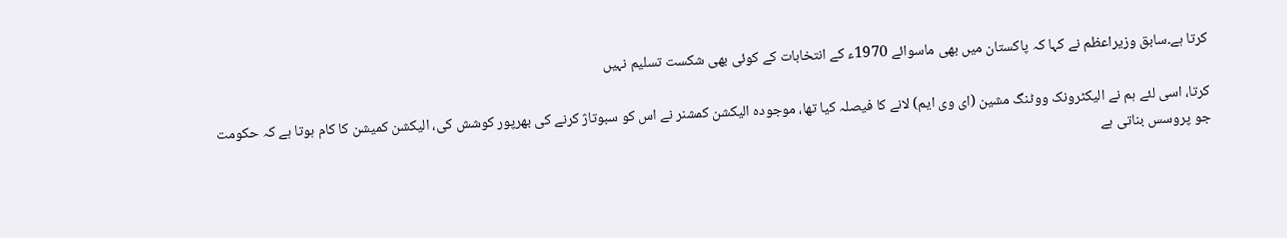کرتا ہے۔سابق وزیراعظم نے کہا کہ پاکستان میں بھی ماسوائے 1970ء کے انتخابات کے کوئی بھی شکست تسلیم نہیں

کرتا، اسی لئے ہم نے الیکٹرونک ووٹنگ مشین (ای وی ایم) لانے کا فیصلہ کیا تھا، موجودہ الیکشن کمشنر نے اس کو سبوتاژ کرنے کی بھرپور کوشش کی، الیکشن کمیشن کا کام ہوتا ہے کہ حکومت جو پروسس بناتی ہے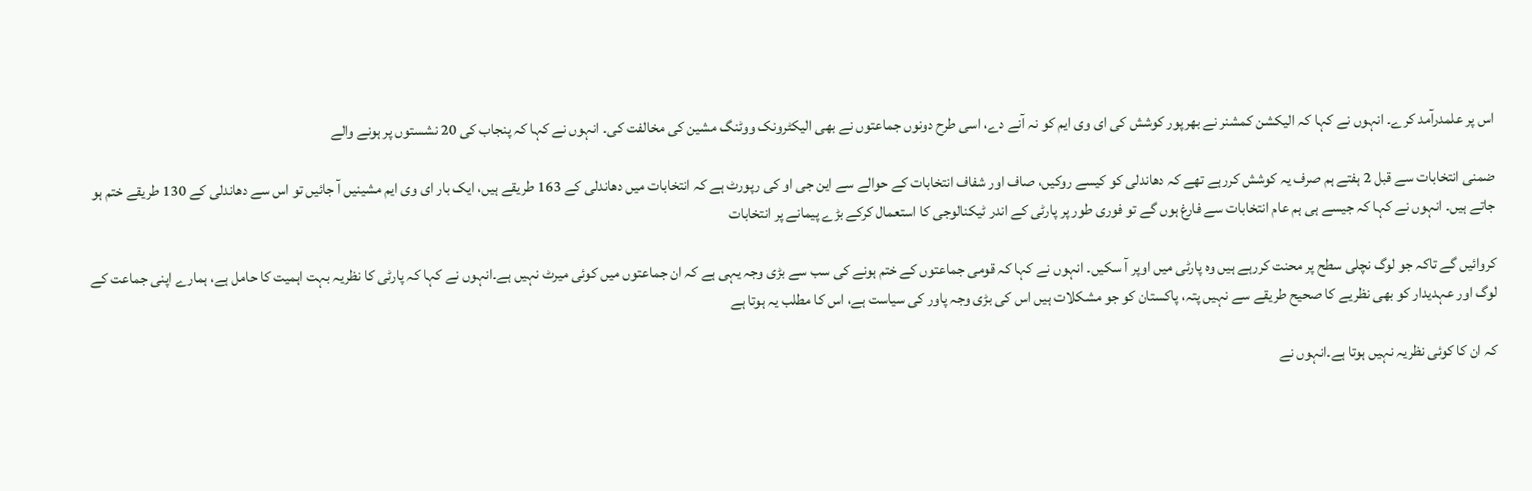اس پر علمدرآمد کرے۔ انہوں نے کہا کہ الیکشن کمشنر نے بھرپور کوشش کی ای وی ایم کو نہ آنے دے، اسی طرح دونوں جماعتوں نے بھی الیکٹرونک ووٹنگ مشین کی مخالفت کی۔ انہوں نے کہا کہ پنجاب کی 20 نشستوں پر ہونے والے

ضمنی انتخابات سے قبل 2 ہفتے ہم صرف یہ کوشش کررہے تھے کہ دھاندلی کو کیسے روکیں، صاف اور شفاف انتخابات کے حوالے سے این جی او کی رپورٹ ہے کہ انتخابات میں دھاندلی کے 163 طریقے ہیں، ایک بار ای وی ایم مشینیں آ جائیں تو اس سے دھاندلی کے 130 طریقے ختم ہو جاتے ہیں۔ انہوں نے کہا کہ جیسے ہی ہم عام انتخابات سے فارغ ہوں گے تو فوری طور پر پارٹی کے اندر ٹیکنالوجی کا استعمال کرکے بڑے پیمانے پر انتخابات

کروائیں گے تاکہ جو لوگ نچلی سطح پر محنت کررہے ہیں وہ پارٹی میں اوپر آ سکیں۔ انہوں نے کہا کہ قومی جماعتوں کے ختم ہونے کی سب سے بڑی وجہ یہی ہے کہ ان جماعتوں میں کوئی میرٹ نہیں ہے۔انہوں نے کہا کہ پارٹی کا نظریہ بہت اہمیت کا حامل ہے، ہمارے اپنی جماعت کے لوگ اور عہدیدار کو بھی نظریے کا صحیح طریقے سے نہیں پتہ، پاکستان کو جو مشکلات ہیں اس کی بڑی وجہ پاور کی سیاست ہے، اس کا مطلب یہ ہوتا ہے

کہ ان کا کوئی نظریہ نہیں ہوتا ہے۔انہوں نے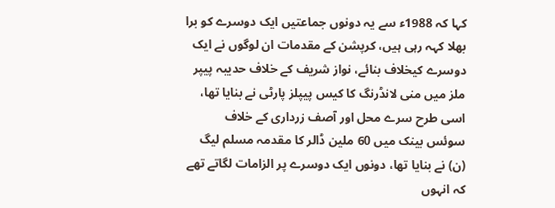کہا کہ 1988ء سے یہ دونوں جماعتیں ایک دوسرے کو برا بھلا کہہ رہی ہیں، کرپشن کے مقدمات ان لوگوں نے ایک دوسرے کیخلاف بنائے، نواز شریف کے خلاف حدیبہ پیپر ملز میں منی لانڈرنگ کا کیس پیپلز پارٹی نے بنایا تھا، اسی طرح سرے محل اور آصف زرداری کے خلاف سوئس بینک میں 60 ملین ڈالر کا مقدمہ مسلم لیگ (ن) نے بنایا تھا، دونوں ایک دوسرے پر الزامات لگاتے تھے کہ انہوں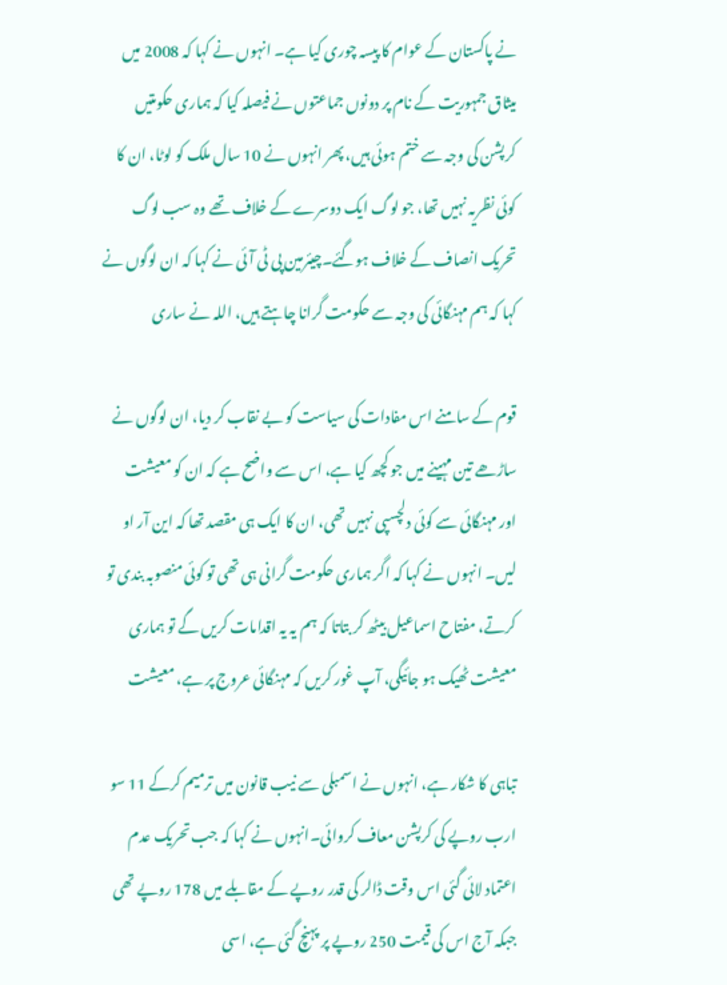نے پاکستان کے عوام کا پیسہ چوری کیا ہے۔ انہوں نے کہا کہ 2008 میں میثاق جمہوریت کے نام پر دونوں جماعتوں نے فیصلہ کیا کہ ہماری حکومتیں کرپشن کی وجہ سے ختم ہوئی ہیں، پھر انہوں نے 10 سال ملک کو لوٹا، ان کا کوئی نظریہ نہیں تھا، جو لوگ ایک دوسرے کے خلاف تھے وہ سب لوگ تحریک انصاف کے خلاف ہوگئے۔چیئرمین پی ٹی آئی نے کہا کہ ان لوگوں نے کہا کہ ہم مہنگائی کی وجہ سے حکومت گرانا چاہتے ہیں، اللہ نے ساری

قوم کے سامنے اس مفادات کی سیاست کو بے نقاب کر دیا، ان لوگوں نے ساڑھے تین مہینے میں جو کچھ کیا ہے، اس سے واضح ہے کہ ان کو معیشت اور مہنگائی سے کوئی دلچسپی نہیں تھی، ان کا ایک ہی مقصد تھا کہ این آر او لیں۔ انہوں نے کہا کہ اگر ہماری حکومت گرانی ہی تھی تو کوئی منصوبہ بندی تو کرتے، مفتاح اسماعیل بیٹھ کر بتاتا کہ ہم یہ یہ اقدامات کریں گے تو ہماری معیشت ٹھیک ہو جائیگی، آپ غور کریں کہ مہنگائی عروج پر ہے، معیشت

تباہی کا شکار ہے، انہوں نے اسمبلی سے نیب قانون میں ترمیم کرکے 11 سو ارب روپے کی کرپشن معاف کروائی۔انہوں نے کہا کہ جب تحریک عدم اعتماد لائی گئی اس وقت ڈالر کی قدر روپے کے مقابلے میں 178 روپے تھی جبکہ آج اس کی قیمت 250 روپے پر پہنچ گئی ہے، اسی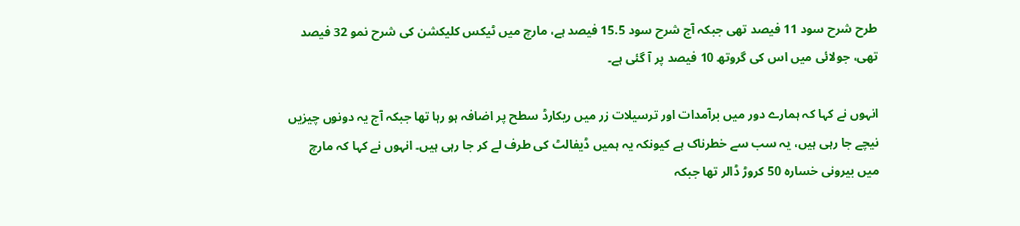طرح شرح سود 11 فیصد تھی جبکہ آج شرح سود 15.5 فیصد ہے، مارچ میں ٹیکس کلیکشن کی شرح نمو 32 فیصد تھی، جولائی میں اس کی گروتھ 10 فیصد پر آ گئی ہے۔

انہوں نے کہا کہ ہمارے دور میں برآمدات اور ترسیلات زر میں ریکارڈ سطح پر اضافہ ہو رہا تھا جبکہ آج یہ دونوں چیزیں نیچے جا رہی ہیں، یہ سب سے خطرناک ہے کیونکہ یہ ہمیں ڈیفالٹ کی طرف لے کر جا رہی ہیں۔ انہوں نے کہا کہ مارچ میں بیرونی خسارہ 50 کروڑ ڈالر تھا جبکہ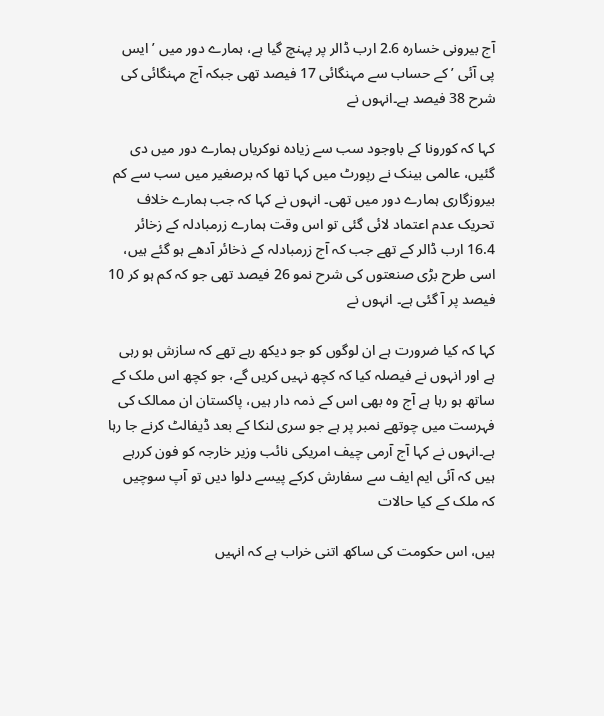آج بیرونی خسارہ 2.6 ارب ڈالر پر پہنچ گیا ہے، ہمارے دور میں ’ایس پی آئی ’کے حساب سے مہنگائی 17 فیصد تھی جبکہ آج مہنگائی کی شرح 38 فیصد ہے۔انہوں نے

کہا کہ کورونا کے باوجود سب سے زیادہ نوکریاں ہمارے دور میں دی گئیں، عالمی بینک نے رپورٹ میں کہا تھا کہ برصغیر میں سب سے کم بیروزگاری ہمارے دور میں تھی۔ انہوں نے کہا کہ جب ہمارے خلاف تحریک عدم اعتماد لائی گئی تو اس وقت ہمارے زرمبادلہ کے زخائر 16.4 ارب ڈالر کے تھے جب کہ آج زرمبادلہ کے ذخائر آدھے ہو گئے ہیں، اسی طرح بڑی صنعتوں کی شرح نمو 26 فیصد تھی جو کہ کم ہو کر 10 فیصد پر آ گئی ہے۔ انہوں نے

کہا کہ کیا ضرورت ہے ان لوگوں کو جو دیکھ رہے تھے کہ سازش ہو رہی ہے اور انہوں نے فیصلہ کیا کہ کچھ نہیں کریں گے، جو کچھ اس ملک کے ساتھ ہو رہا ہے آج وہ بھی اس کے ذمہ دار ہیں، پاکستان ان ممالک کی فہرست میں چوتھے نمبر پر ہے جو سری لنکا کے بعد ڈیفالٹ کرنے جا رہا ہے۔انہوں نے کہا آج آرمی چیف امریکی نائب وزیر خارجہ کو فون کررہے ہیں کہ آئی ایم ایف سے سفارش کرکے پیسے دلوا دیں تو آپ سوچیں کہ ملک کے کیا حالات

ہیں، اس حکومت کی ساکھ اتنی خراب ہے کہ انہیں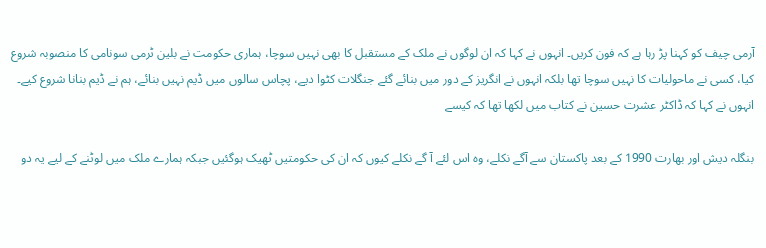آرمی چیف کو کہنا پڑ رہا ہے کہ فون کریں۔ انہوں نے کہا کہ ان لوگوں نے ملک کے مستقبل کا بھی نہیں سوچا، ہماری حکومت نے بلین ٹرمی سونامی کا منصوبہ شروع کیا، کسی نے ماحولیات کا نہیں سوچا تھا بلکہ انہوں نے انگریز کے دور میں بنائے گئے جنگلات کٹوا دیے، پچاس سالوں میں ڈیم نہیں بنائے، ہم نے ڈیم بنانا شروع کیے۔ انہوں نے کہا کہ ڈاکٹر عشرت حسین نے کتاب میں لکھا تھا کہ کیسے

بنگلہ دیش اور بھارت 1990 کے بعد پاکستان سے آگے نکلے، وہ اس لئے آ گے نکلے کیوں کہ ان کی حکومتیں ٹھیک ہوگئیں جبکہ ہمارے ملک میں لوٹنے کے لیے یہ دو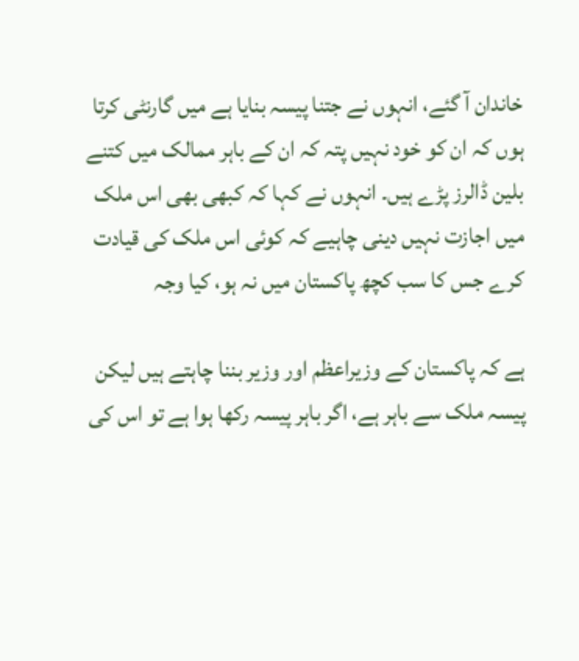خاندان آ گئے، انہوں نے جتنا پیسہ بنایا ہے میں گارنٹی کرتا ہوں کہ ان کو خود نہیں پتہ کہ ان کے باہر ممالک میں کتنے بلین ڈالرز پڑے ہیں۔ انہوں نے کہا کہ کبھی بھی اس ملک میں اجازت نہیں دینی چاہیے کہ کوئی اس ملک کی قیادت کرے جس کا سب کچھ پاکستان میں نہ ہو، کیا وجہ

ہے کہ پاکستان کے وزیراعظم اور وزیر بننا چاہتے ہیں لیکن پیسہ ملک سے باہر ہے، اگر باہر پیسہ رکھا ہوا ہے تو اس کی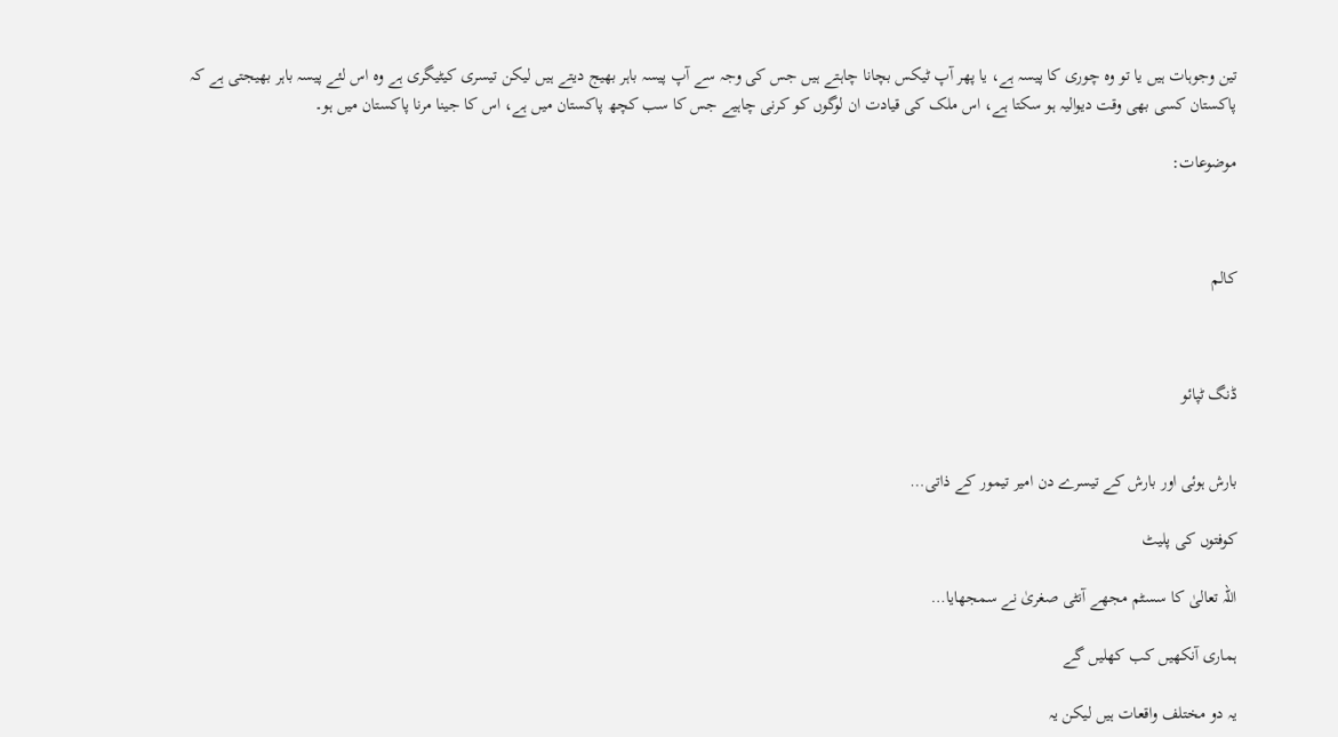تین وجوہات ہیں یا تو وہ چوری کا پیسہ ہے، یا پھر آپ ٹیکس بچانا چاہتے ہیں جس کی وجہ سے آپ پیسہ باہر بھیج دیتے ہیں لیکن تیسری کیٹیگری ہے وہ اس لئے پیسہ باہر بھیجتی ہے کہ پاکستان کسی بھی وقت دیوالیہ ہو سکتا ہے، اس ملک کی قیادت ان لوگوں کو کرنی چاہیے جس کا سب کچھ پاکستان میں ہے، اس کا جینا مرنا پاکستان میں ہو۔

موضوعات:



کالم



ڈنگ ٹپائو


بارش ہوئی اور بارش کے تیسرے دن امیر تیمور کے ذاتی…

کوفتوں کی پلیٹ

اللہ تعالیٰ کا سسٹم مجھے آنٹی صغریٰ نے سمجھایا…

ہماری آنکھیں کب کھلیں گے

یہ دو مختلف واقعات ہیں لیکن یہ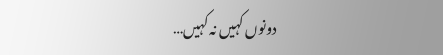دونوں کہیں نہ کہیں…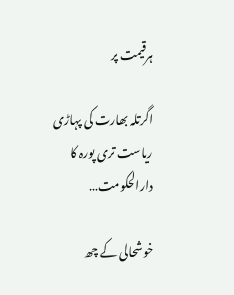ہرقیمت پر

اگرتلہ بھارت کی پہاڑی ریاست تری پورہ کا دارالحکومت…

خوشحالی کے چھ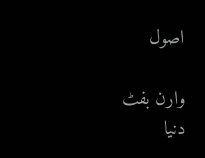اصول

وارن بفٹ دنیا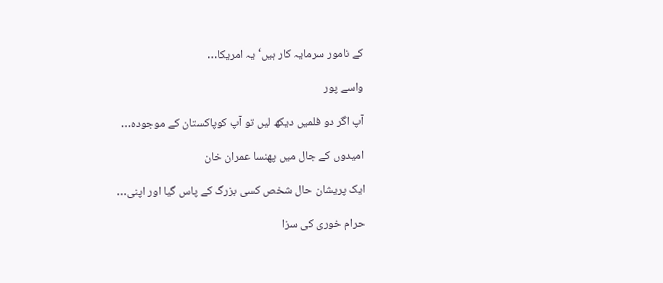کے نامور سرمایہ کار ہیں‘ یہ امریکا…

واسے پور

آپ اگر دو فلمیں دیکھ لیں تو آپ کوپاکستان کے موجودہ…

امیدوں کے جال میں پھنسا عمران خان

ایک پریشان حال شخص کسی بزرگ کے پاس گیا اور اپنی…

حرام خوری کی سزا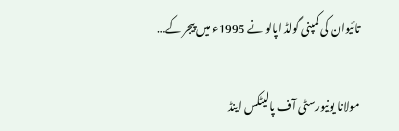تائیوان کی کمپنی گولڈ اپالو نے 1995ء میں پیجر کے…

مولانا یونیورسٹی آف پالیٹکس اینڈ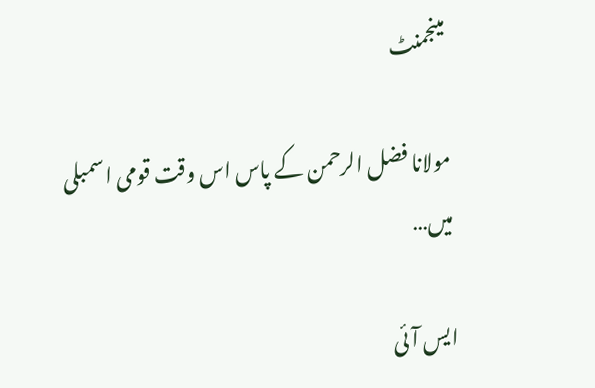مینجمنٹ

مولانا فضل الرحمن کے پاس اس وقت قومی اسمبلی میں…

ایس آئی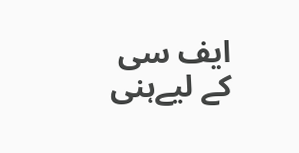ایف سی کے لیےہنی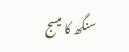سنگھ کا میسج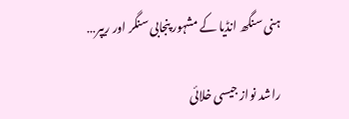ہنی سنگھ انڈیا کے مشہور پنجابی سنگر اور ریپر…

راشد نواز جیسی خلائی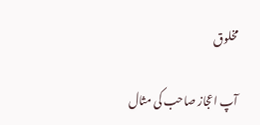مخلوق

آپ اعجاز صاحب کی مثال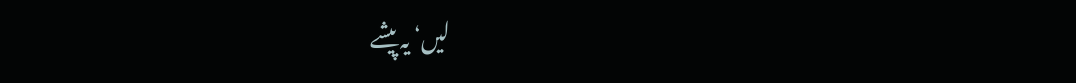لیں‘ یہ پیشے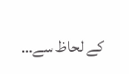کے لحاظ سے…